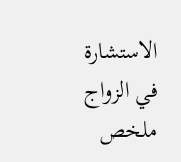الاستشارة في الزواج
ملخص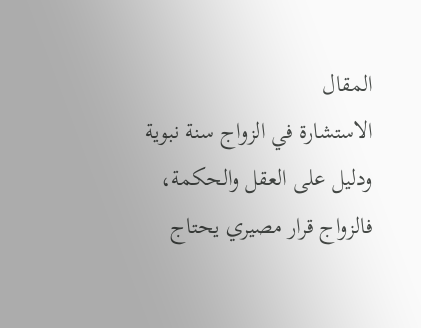المقال
الاستشارة في الزواج سنة نبوية ودليل على العقل والحكمة، فالزواج قرار مصيري يحتاج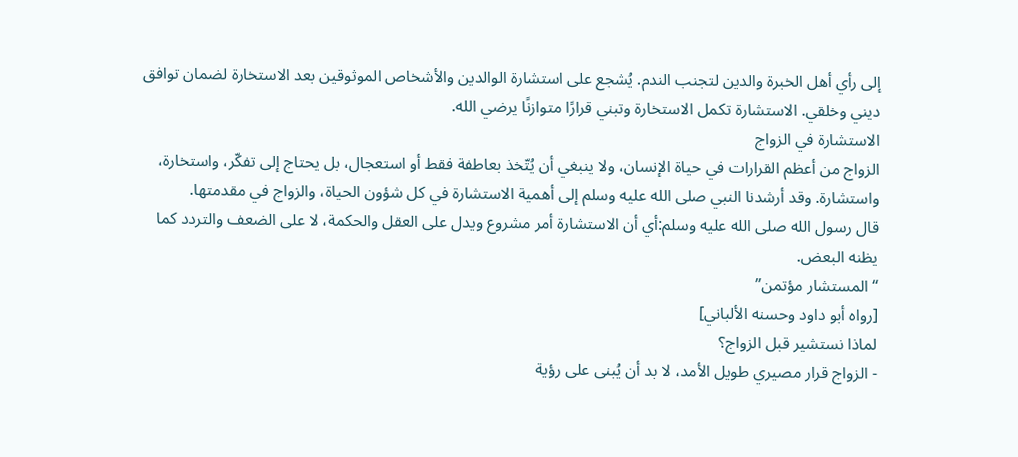إلى رأي أهل الخبرة والدين لتجنب الندم. يُشجع على استشارة الوالدين والأشخاص الموثوقين بعد الاستخارة لضمان توافق ديني وخلقي. الاستشارة تكمل الاستخارة وتبني قرارًا متوازنًا يرضي الله.
الاستشارة في الزواج
الزواج من أعظم القرارات في حياة الإنسان، ولا ينبغي أن يُتّخذ بعاطفة فقط أو استعجال، بل يحتاج إلى تفكّر، واستخارة، واستشارة. وقد أرشدنا النبي صلى الله عليه وسلم إلى أهمية الاستشارة في كل شؤون الحياة، والزواج في مقدمتها.
قال رسول الله صلى الله عليه وسلم:أي أن الاستشارة أمر مشروع ويدل على العقل والحكمة، لا على الضعف والتردد كما يظنه البعض.
“المستشار مؤتمن”
[رواه أبو داود وحسنه الألباني]
لماذا نستشير قبل الزواج؟
- الزواج قرار مصيري طويل الأمد، لا بد أن يُبنى على رؤية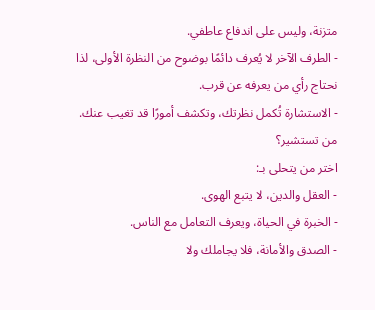متزنة، وليس على اندفاع عاطفي.
- الطرف الآخر لا يُعرف دائمًا بوضوح من النظرة الأولى، لذا نحتاج رأي من يعرفه عن قرب.
- الاستشارة تُكمل نظرتك، وتكشف أمورًا قد تغيب عنك.
من تستشير؟
اختر من يتحلى بـ:
- العقل والدين، لا يتبع الهوى.
- الخبرة في الحياة، ويعرف التعامل مع الناس.
- الصدق والأمانة، فلا يجاملك ولا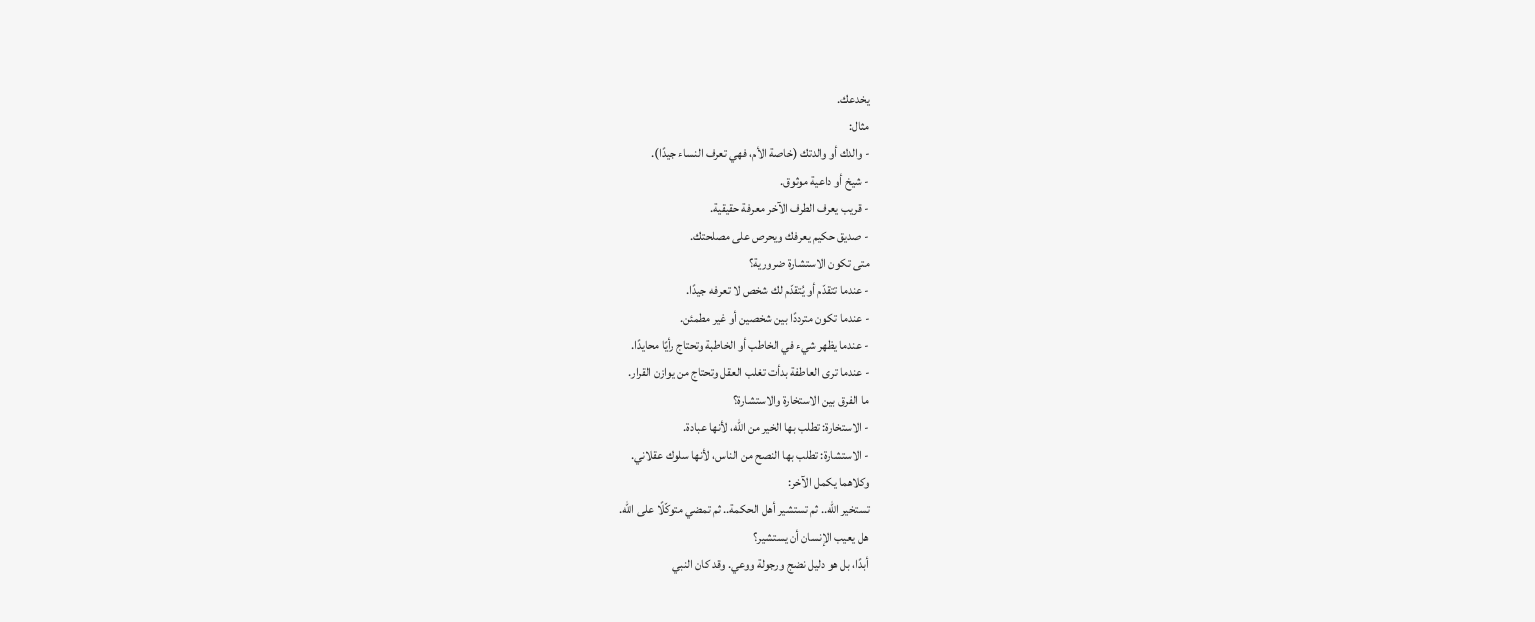يخدعك.
مثال:
- والدك أو والدتك (خاصة الأم، فهي تعرف النساء جيدًا).
- شيخ أو داعية موثوق.
- قريب يعرف الطرف الآخر معرفة حقيقية.
- صديق حكيم يعرفك ويحرص على مصلحتك.
متى تكون الاستشارة ضرورية؟
- عندما تتقدّم أو يُتقدّم لك شخص لا تعرفه جيدًا.
- عندما تكون مترددًا بين شخصين أو غير مطمئن.
- عندما يظهر شيء في الخاطب أو الخاطبة وتحتاج رأيًا محايدًا.
- عندما ترى العاطفة بدأت تغلب العقل وتحتاج من يوازن القرار.
ما الفرق بين الاستخارة والاستشارة؟
- الاستخارة: تطلب بها الخير من الله، لأنها عبادة.
- الاستشارة: تطلب بها النصح من الناس، لأنها سلوك عقلاني.
وكلاهما يكمل الآخر:
تستخير الله.. ثم تستشير أهل الحكمة.. ثم تمضي متوكّلًا على الله.
هل يعيب الإنسان أن يستشير؟
أبدًا، بل هو دليل نضج ورجولة ووعي. وقد كان النبي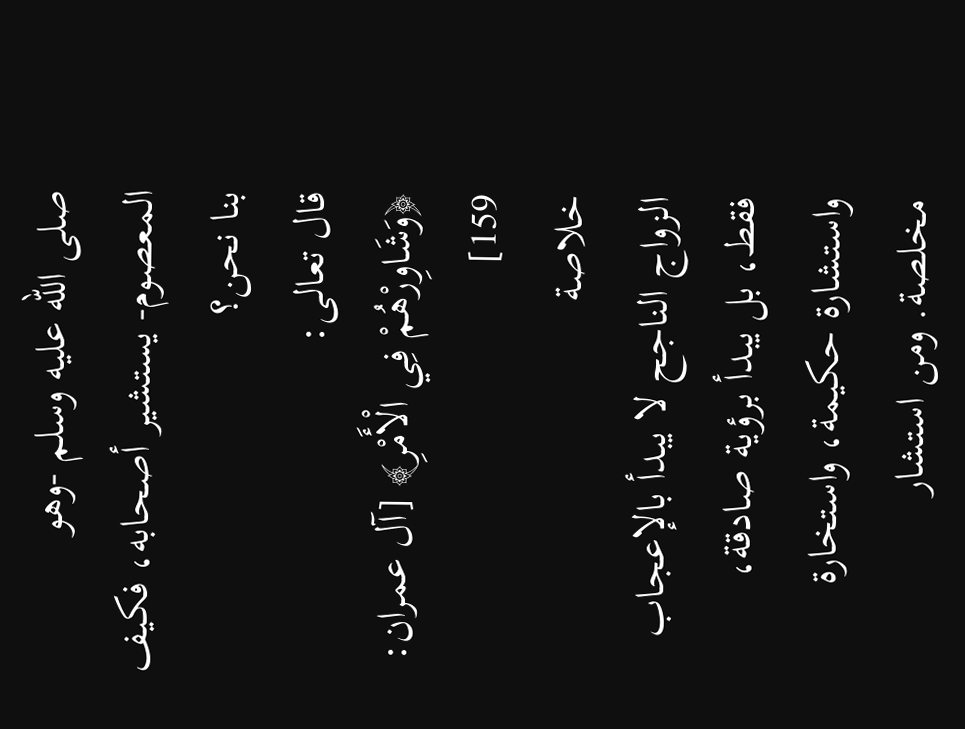صلى الله عليه وسلم -وهو المعصوم- يستشير أصحابه، فكيف بنا نحن؟
قال تعالى:
﴿وَشَاوِرْهُمْ فِي الْأَمْرِ﴾ [آل عمران: 159]
خلاصة
الزواج الناجح لا يبدأ بالإعجاب فقط، بل يبدأ برؤية صادقة، واستشارة حكيمة، واستخارة مخلصة. ومن استشار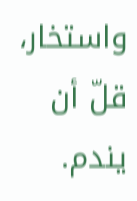واستخار، قلّ أن يندم.